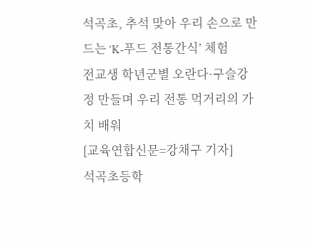석곡초, 추석 맞아 우리 손으로 만드는 ‘K-푸드 전통간식’ 체험
전교생 학년군별 오란다·구슬강정 만들며 우리 전통 먹거리의 가치 배워
[교육연합신문=강채구 기자]
석곡초등학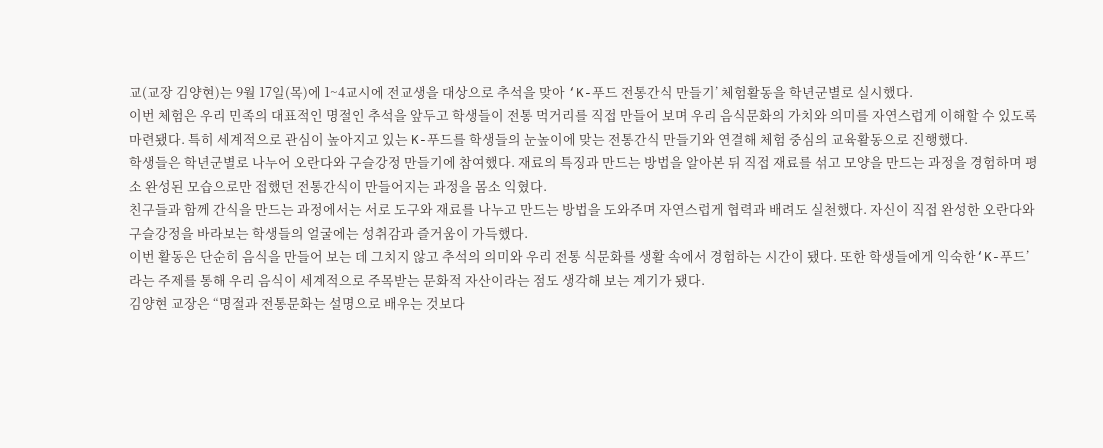교(교장 김양현)는 9월 17일(목)에 1~4교시에 전교생을 대상으로 추석을 맞아 ‘K-푸드 전통간식 만들기’ 체험활동을 학년군별로 실시했다.
이번 체험은 우리 민족의 대표적인 명절인 추석을 앞두고 학생들이 전통 먹거리를 직접 만들어 보며 우리 음식문화의 가치와 의미를 자연스럽게 이해할 수 있도록 마련됐다. 특히 세계적으로 관심이 높아지고 있는 K-푸드를 학생들의 눈높이에 맞는 전통간식 만들기와 연결해 체험 중심의 교육활동으로 진행했다.
학생들은 학년군별로 나누어 오란다와 구슬강정 만들기에 참여했다. 재료의 특징과 만드는 방법을 알아본 뒤 직접 재료를 섞고 모양을 만드는 과정을 경험하며 평소 완성된 모습으로만 접했던 전통간식이 만들어지는 과정을 몸소 익혔다.
친구들과 함께 간식을 만드는 과정에서는 서로 도구와 재료를 나누고 만드는 방법을 도와주며 자연스럽게 협력과 배려도 실천했다. 자신이 직접 완성한 오란다와 구슬강정을 바라보는 학생들의 얼굴에는 성취감과 즐거움이 가득했다.
이번 활동은 단순히 음식을 만들어 보는 데 그치지 않고 추석의 의미와 우리 전통 식문화를 생활 속에서 경험하는 시간이 됐다. 또한 학생들에게 익숙한‘K-푸드’라는 주제를 통해 우리 음식이 세계적으로 주목받는 문화적 자산이라는 점도 생각해 보는 계기가 됐다.
김양현 교장은 “명절과 전통문화는 설명으로 배우는 것보다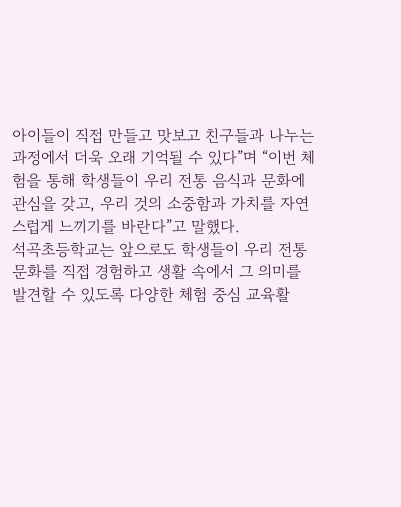아이들이 직접 만들고 맛보고 친구들과 나누는 과정에서 더욱 오래 기억될 수 있다”며 “이번 체험을 통해 학생들이 우리 전통 음식과 문화에 관심을 갖고, 우리 것의 소중함과 가치를 자연스럽게 느끼기를 바란다”고 말했다.
석곡초등학교는 앞으로도 학생들이 우리 전통문화를 직접 경험하고 생활 속에서 그 의미를 발견할 수 있도록 다양한 체험 중심 교육활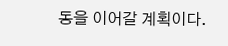동을 이어갈 계획이다.